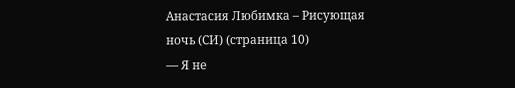Анастасия Любимка – Рисующая ночь (СИ) (страница 10)
— Я не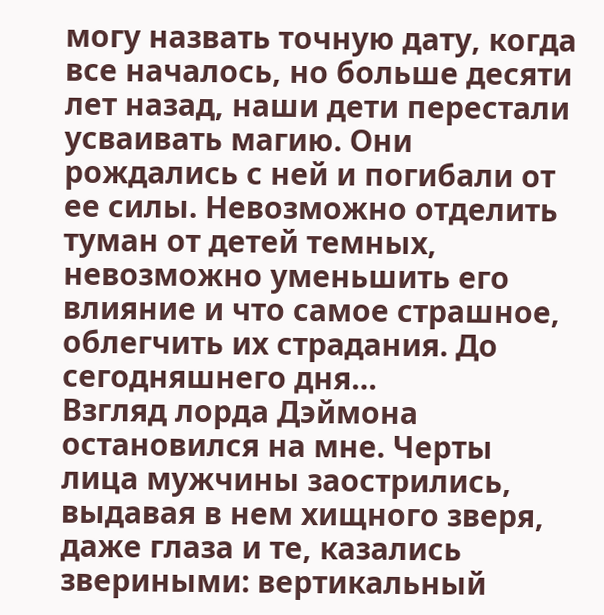могу назвать точную дату, когда все началось, но больше десяти лет назад, наши дети перестали усваивать магию. Они рождались с ней и погибали от ее силы. Невозможно отделить туман от детей темных, невозможно уменьшить его влияние и что самое страшное, облегчить их страдания. До сегодняшнего дня…
Взгляд лорда Дэймона остановился на мне. Черты лица мужчины заострились, выдавая в нем хищного зверя, даже глаза и те, казались звериными: вертикальный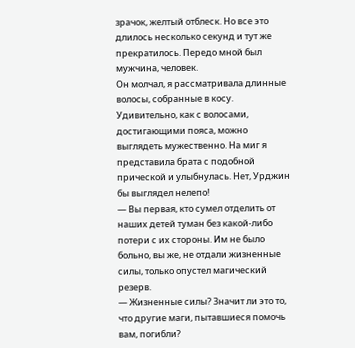зрачок, желтый отблеск. Но все это длилось несколько секунд и тут же прекратилось. Передо мной был мужчина, человек.
Он молчал, я рассматривала длинные волосы, собранные в косу. Удивительно, как с волосами, достигающими пояса, можно выглядеть мужественно. На миг я представила брата с подобной прической и улыбнулась. Нет, Урджин бы выглядел нелепо!
— Вы первая, кто сумел отделить от наших детей туман без какой-либо потери с их стороны. Им не было больно, вы же, не отдали жизненные силы, только опустел магический резерв.
— Жизненные силы? Значит ли это то, что другие маги, пытавшиеся помочь вам, погибли?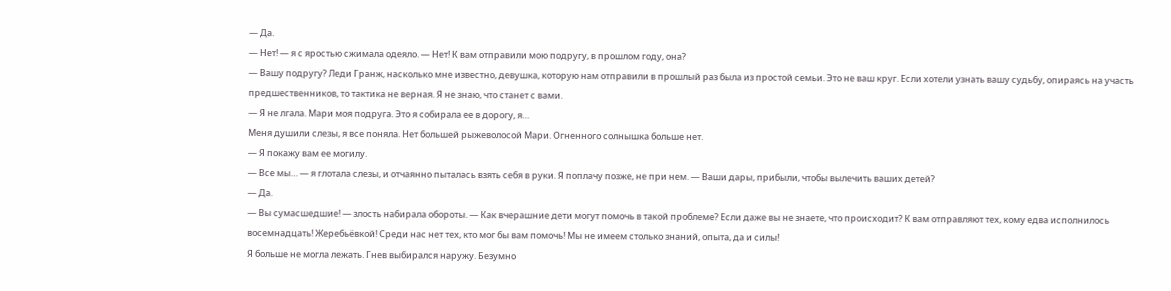— Да.
— Нет! — я с яростью сжимала одеяло. — Нет! К вам отправили мою подругу, в прошлом году, она?
— Вашу подругу? Леди Гранж, насколько мне известно, девушка, которую нам отправили в прошлый раз была из простой семьи. Это не ваш круг. Если хотели узнать вашу судьбу, опираясь на участь предшественников, то тактика не верная. Я не знаю, что станет с вами.
— Я не лгала. Мари моя подруга. Это я собирала ее в дорогу, я…
Меня душили слезы, я все поняла. Нет большей рыжеволосой Мари. Огненного солнышка больше нет.
— Я покажу вам ее могилу.
— Все мы… — я глотала слезы, и отчаянно пыталась взять себя в руки. Я поплачу позже, не при нем. — Ваши дары, прибыли, чтобы вылечить ваших детей?
— Да.
— Вы сумасшедшие! — злость набирала обороты. — Как вчерашние дети могут помочь в такой проблеме? Если даже вы не знаете, что происходит? К вам отправляют тех, кому едва исполнилось восемнадцать! Жеребьёвкой! Среди нас нет тех, кто мог бы вам помочь! Мы не имеем столько знаний, опыта, да и силы!
Я больше не могла лежать. Гнев выбирался наружу. Безумно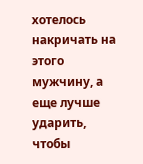хотелось накричать на этого мужчину, а еще лучше ударить, чтобы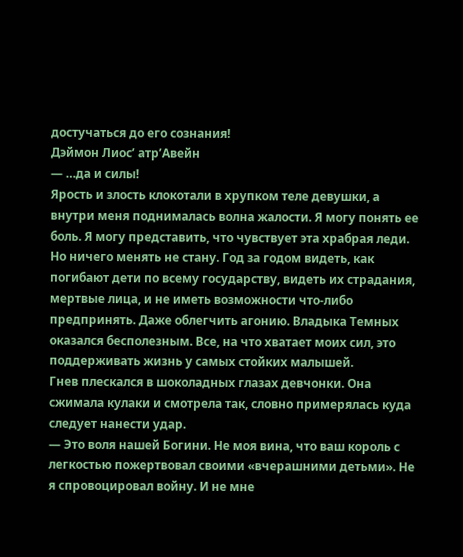достучаться до его сознания!
Дэймон Лиос’ атр’Авейн
— …да и силы!
Ярость и злость клокотали в хрупком теле девушки, а внутри меня поднималась волна жалости. Я могу понять ее боль. Я могу представить, что чувствует эта храбрая леди. Но ничего менять не стану. Год за годом видеть, как погибают дети по всему государству, видеть их страдания, мертвые лица, и не иметь возможности что-либо предпринять. Даже облегчить агонию. Владыка Темных оказался бесполезным. Все, на что хватает моих сил, это поддерживать жизнь у самых стойких малышей.
Гнев плескался в шоколадных глазах девчонки. Она сжимала кулаки и смотрела так, словно примерялась куда следует нанести удар.
— Это воля нашей Богини. Не моя вина, что ваш король с легкостью пожертвовал своими «вчерашними детьми». Не я спровоцировал войну. И не мне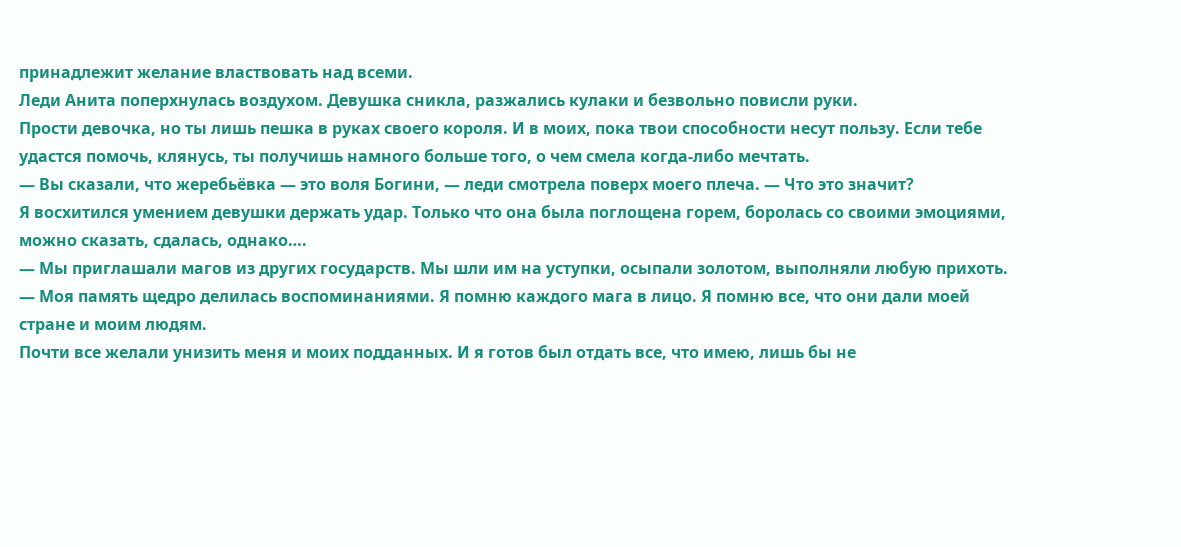принадлежит желание властвовать над всеми.
Леди Анита поперхнулась воздухом. Девушка сникла, разжались кулаки и безвольно повисли руки.
Прости девочка, но ты лишь пешка в руках своего короля. И в моих, пока твои способности несут пользу. Если тебе удастся помочь, клянусь, ты получишь намного больше того, о чем смела когда-либо мечтать.
— Вы сказали, что жеребьёвка — это воля Богини, — леди смотрела поверх моего плеча. — Что это значит?
Я восхитился умением девушки держать удар. Только что она была поглощена горем, боролась со своими эмоциями, можно сказать, сдалась, однако….
— Мы приглашали магов из других государств. Мы шли им на уступки, осыпали золотом, выполняли любую прихоть. — Моя память щедро делилась воспоминаниями. Я помню каждого мага в лицо. Я помню все, что они дали моей стране и моим людям.
Почти все желали унизить меня и моих подданных. И я готов был отдать все, что имею, лишь бы не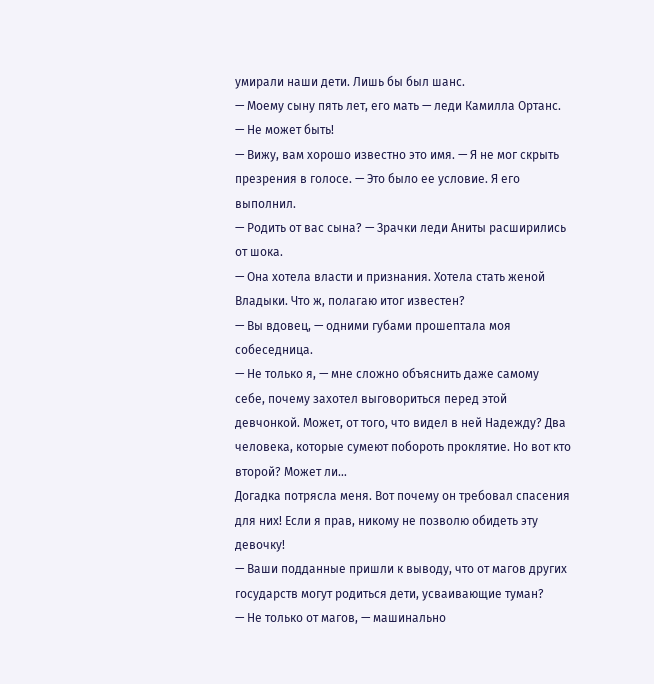умирали наши дети. Лишь бы был шанс.
— Моему сыну пять лет, его мать — леди Камилла Ортанс.
— Не может быть!
— Вижу, вам хорошо известно это имя. — Я не мог скрыть презрения в голосе. — Это было ее условие. Я его выполнил.
— Родить от вас сына? — Зрачки леди Аниты расширились от шока.
— Она хотела власти и признания. Хотела стать женой Владыки. Что ж, полагаю итог известен?
— Вы вдовец, — одними губами прошептала моя собеседница.
— Не только я, — мне сложно объяснить даже самому себе, почему захотел выговориться перед этой девчонкой. Может, от того, что видел в ней Надежду? Два человека, которые сумеют побороть проклятие. Но вот кто второй? Может ли…
Догадка потрясла меня. Вот почему он требовал спасения для них! Если я прав, никому не позволю обидеть эту девочку!
— Ваши подданные пришли к выводу, что от магов других государств могут родиться дети, усваивающие туман?
— Не только от магов, — машинально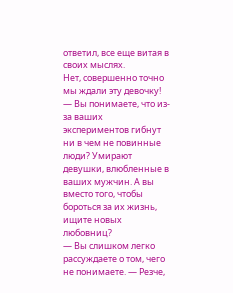ответил, все еще витая в своих мыслях.
Нет, совершенно точно мы ждали эту девочку!
— Вы понимаете, что из-за ваших экспериментов гибнут ни в чем не повинные люди? Умирают девушки, влюбленные в ваших мужчин. А вы вместо того, чтобы бороться за их жизнь, ищите новых любовниц?
— Вы слишком легко рассуждаете о том, чего не понимаете. — Резче,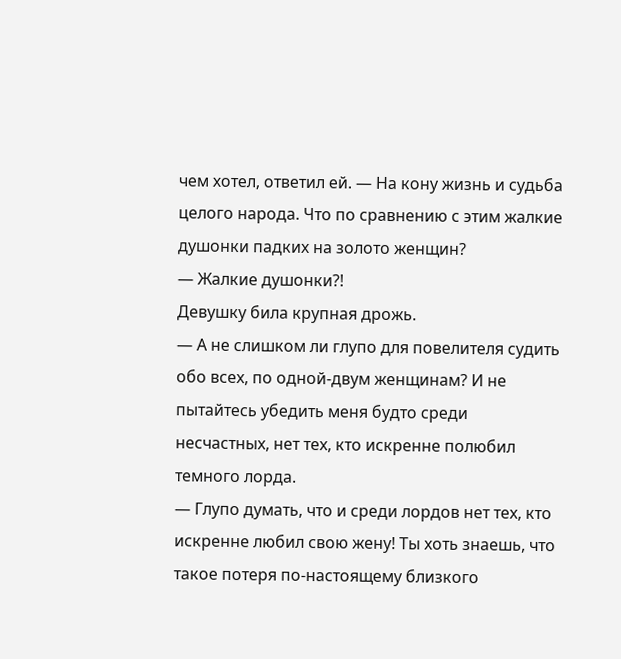чем хотел, ответил ей. — На кону жизнь и судьба целого народа. Что по сравнению с этим жалкие душонки падких на золото женщин?
— Жалкие душонки?!
Девушку била крупная дрожь.
— А не слишком ли глупо для повелителя судить обо всех, по одной-двум женщинам? И не пытайтесь убедить меня будто среди несчастных, нет тех, кто искренне полюбил темного лорда.
— Глупо думать, что и среди лордов нет тех, кто искренне любил свою жену! Ты хоть знаешь, что такое потеря по-настоящему близкого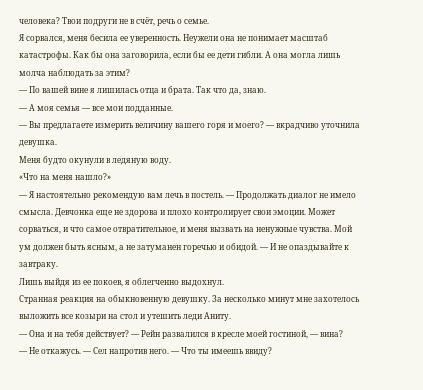человека? Твои подруги не в счёт, речь о семье.
Я сорвался, меня бесила ее уверенность. Неужели она не понимает масштаб катастрофы. Как бы она заговорила, если бы ее дети гибли. А она могла лишь молча наблюдать за этим?
— По вашей вине я лишилась отца и брата. Так что да, знаю.
— А моя семья — все мои подданные.
— Вы предлагаете измерить величину вашего горя и моего? — вкрадчиво уточнила девушка.
Меня будто окунули в ледяную воду.
«Что на меня нашло?»
— Я настоятельно рекомендую вам лечь в постель. — Продолжать диалог не имело смысла. Девчонка еще не здорова и плохо контролирует свои эмоции. Может сорваться, и что самое отвратительное, и меня вызвать на ненужные чувства. Мой ум должен быть ясным, а не затуманен горечью и обидой. — И не опаздывайте к завтраку.
Лишь выйдя из ее покоев, я облегченно выдохнул.
Странная реакция на обыкновенную девушку. За несколько минут мне захотелось выложить все козыри на стол и утешить леди Аниту.
— Она и на тебя действует? — Рейн развалился в кресле моей гостиной, — вина?
— Не откажусь. — Сел напротив него. — Что ты имеешь ввиду?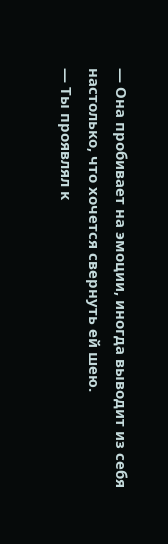— Она пробивает на эмоции, иногда выводит из себя настолько, что хочется свернуть ей шею.
— Ты проявлял к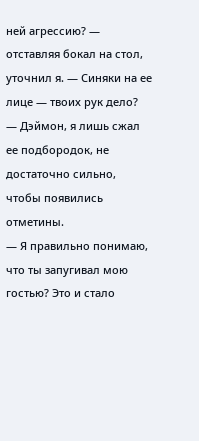ней агрессию? — отставляя бокал на стол, уточнил я. — Синяки на ее лице — твоих рук дело?
— Дэймон, я лишь сжал ее подбородок, не достаточно сильно, чтобы появились отметины.
— Я правильно понимаю, что ты запугивал мою гостью? Это и стало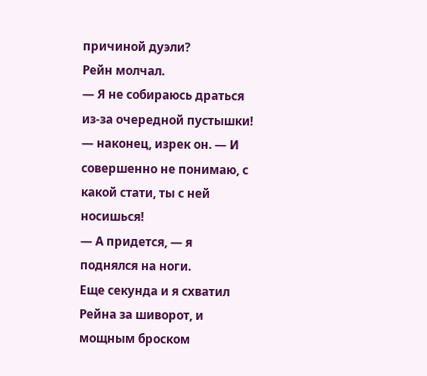причиной дуэли?
Рейн молчал.
— Я не собираюсь драться из-за очередной пустышки! — наконец, изрек он. — И совершенно не понимаю, с какой стати, ты с ней носишься!
— А придется, — я поднялся на ноги.
Еще секунда и я схватил Рейна за шиворот, и мощным броском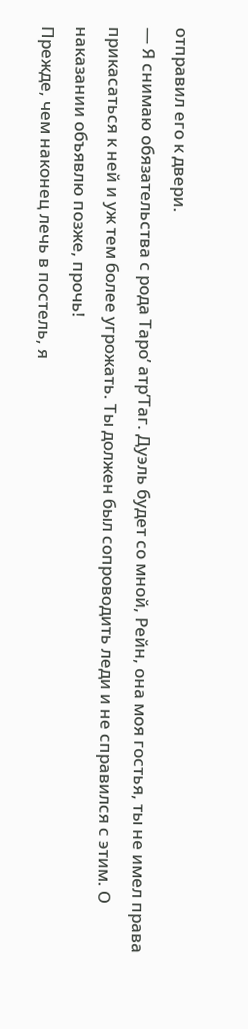отправил его к двери.
— Я снимаю обязательства с рода Таро’ атр’Таг. Дуэль будет со мной, Рейн, она моя гостья, ты не имел права прикасаться к ней и уж тем более угрожать. Ты должен был сопроводить леди и не справился с этим. О наказании объявлю позже, прочь!
Прежде, чем наконец лечь в постель, я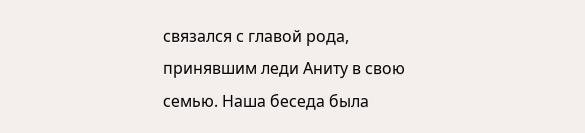связался с главой рода, принявшим леди Аниту в свою семью. Наша беседа была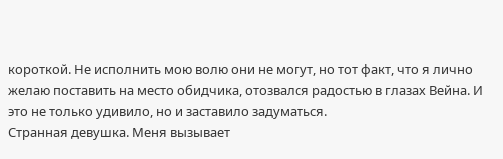короткой. Не исполнить мою волю они не могут, но тот факт, что я лично желаю поставить на место обидчика, отозвался радостью в глазах Вейна. И это не только удивило, но и заставило задуматься.
Странная девушка. Меня вызывает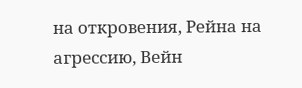на откровения, Рейна на агрессию, Вейн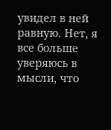увидел в ней равную. Нет, я все больше уверяюсь в мысли, что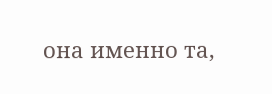она именно та,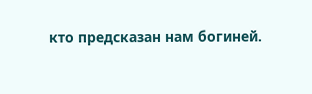кто предсказан нам богиней.